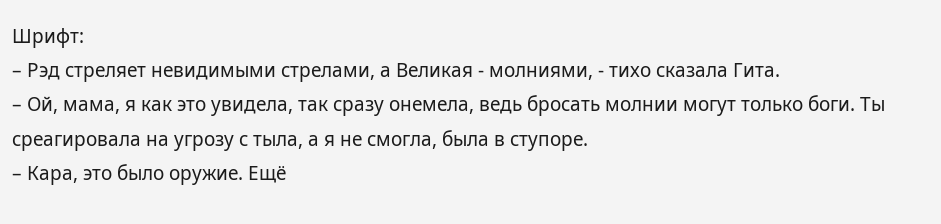Шрифт:
– Рэд стреляет невидимыми стрелами, а Великая - молниями, - тихо сказала Гита.
– Ой, мама, я как это увидела, так сразу онемела, ведь бросать молнии могут только боги. Ты среагировала на угрозу с тыла, а я не смогла, была в ступоре.
– Кара, это было оружие. Ещё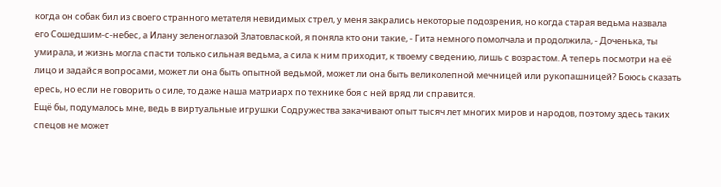когда он собак бил из своего странного метателя невидимых стрел, у меня закрались некоторые подозрения, но когда старая ведьма назвала его Сошедшим-с-небес, а Илану зеленоглазой Златовлаской, я поняла кто они такие, - Гита немного помолчала и продолжила, - Доченька, ты умирала, и жизнь могла спасти только сильная ведьма, а сила к ним приходит, к твоему сведению, лишь с возрастом. А теперь посмотри на её лицо и задайся вопросами, может ли она быть опытной ведьмой, может ли она быть великолепной мечницей или рукопашницей? Боюсь сказать ересь, но если не говорить о силе, то даже наша матриарх по технике боя с ней вряд ли справится.
Ещё бы, подумалось мне, ведь в виртуальные игрушки Содружества закачивают опыт тысяч лет многих миров и народов, поэтому здесь таких спецов не может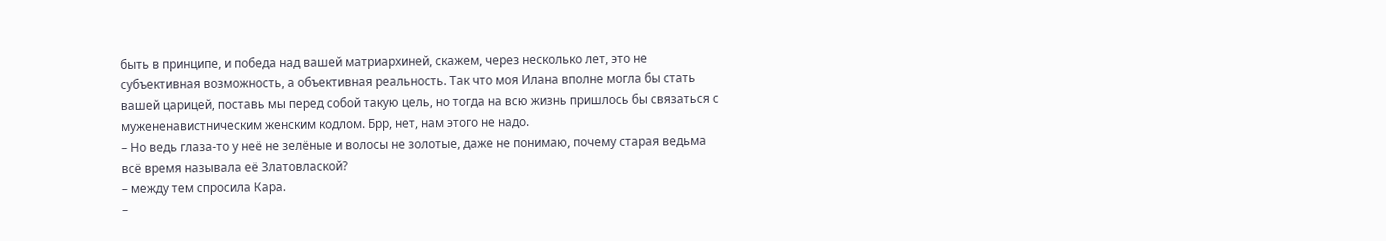быть в принципе, и победа над вашей матриархиней, скажем, через несколько лет, это не субъективная возможность, а объективная реальность. Так что моя Илана вполне могла бы стать вашей царицей, поставь мы перед собой такую цель, но тогда на всю жизнь пришлось бы связаться с мужененавистническим женским кодлом. Брр, нет, нам этого не надо.
– Но ведь глаза-то у неё не зелёные и волосы не золотые, даже не понимаю, почему старая ведьма всё время называла её Златовлаской?
– между тем спросила Кара.
–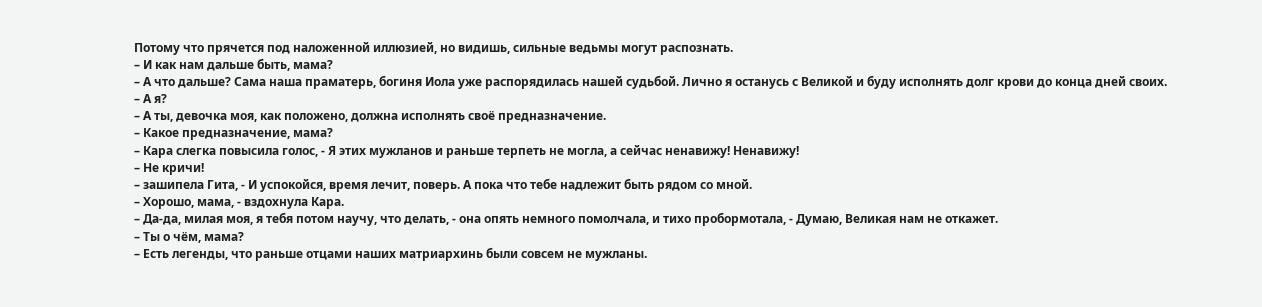Потому что прячется под наложенной иллюзией, но видишь, сильные ведьмы могут распознать.
– И как нам дальше быть, мама?
– А что дальше? Сама наша праматерь, богиня Иола уже распорядилась нашей судьбой. Лично я останусь с Великой и буду исполнять долг крови до конца дней своих.
– А я?
– А ты, девочка моя, как положено, должна исполнять своё предназначение.
– Какое предназначение, мама?
– Кара слегка повысила голос, - Я этих мужланов и раньше терпеть не могла, а сейчас ненавижу! Ненавижу!
– Не кричи!
– зашипела Гита, - И успокойся, время лечит, поверь. А пока что тебе надлежит быть рядом со мной.
– Хорошо, мама, - вздохнула Кара.
– Да-да, милая моя, я тебя потом научу, что делать, - она опять немного помолчала, и тихо пробормотала, - Думаю, Великая нам не откажет.
– Ты о чём, мама?
– Есть легенды, что раньше отцами наших матриархинь были совсем не мужланы.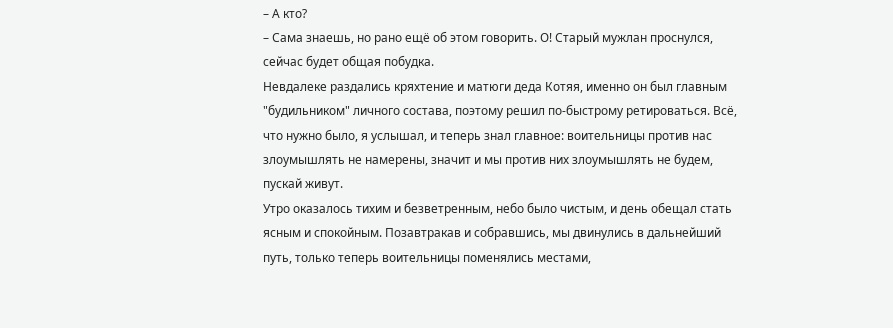– А кто?
– Сама знаешь, но рано ещё об этом говорить. О! Старый мужлан проснулся, сейчас будет общая побудка.
Невдалеке раздались кряхтение и матюги деда Котяя, именно он был главным "будильником" личного состава, поэтому решил по-быстрому ретироваться. Всё, что нужно было, я услышал, и теперь знал главное: воительницы против нас злоумышлять не намерены, значит и мы против них злоумышлять не будем, пускай живут.
Утро оказалось тихим и безветренным, небо было чистым, и день обещал стать ясным и спокойным. Позавтракав и собравшись, мы двинулись в дальнейший путь, только теперь воительницы поменялись местами,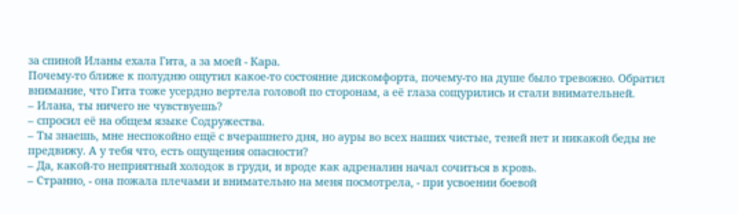за спиной Иланы ехала Гита, а за моей - Кара.
Почему-то ближе к полудню ощутил какое-то состояние дискомфорта, почему-то на душе было тревожно. Обратил внимание, что Гита тоже усердно вертела головой по сторонам, а её глаза сощурились и стали внимательней.
– Илана, ты ничего не чувствуешь?
– спросил её на общем языке Содружества.
– Ты знаешь, мне неспокойно ещё с вчерашнего дня, но ауры во всех наших чистые, теней нет и никакой беды не предвижу. А у тебя что, есть ощущения опасности?
– Да, какой-то неприятный холодок в груди, и вроде как адреналин начал сочиться в кровь.
– Странно, - она пожала плечами и внимательно на меня посмотрела, - при усвоении боевой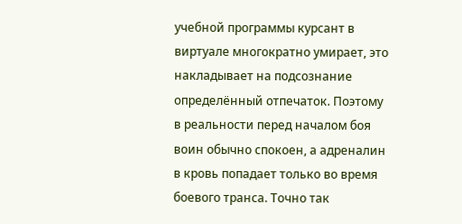учебной программы курсант в виртуале многократно умирает, это накладывает на подсознание определённый отпечаток. Поэтому в реальности перед началом боя воин обычно спокоен, а адреналин в кровь попадает только во время боевого транса. Точно так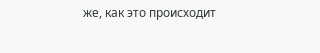же, как это происходит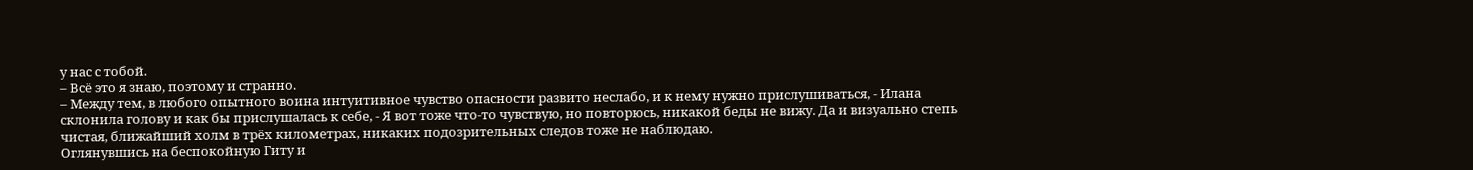у нас с тобой.
– Всё это я знаю, поэтому и странно.
– Между тем, в любого опытного воина интуитивное чувство опасности развито неслабо, и к нему нужно прислушиваться, - Илана склонила голову и как бы прислушалась к себе, - Я вот тоже что-то чувствую, но повторюсь, никакой беды не вижу. Да и визуально степь чистая, ближайший холм в трёх километрах, никаких подозрительных следов тоже не наблюдаю.
Оглянувшись на беспокойную Гиту и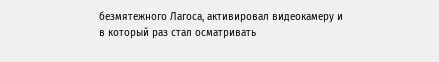безмятежного Лагоса, активировал видеокамеру и в который раз стал осматривать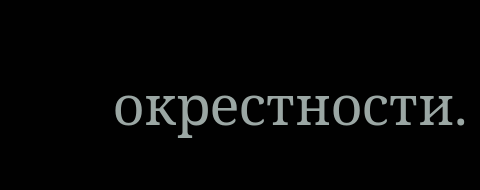окрестности.